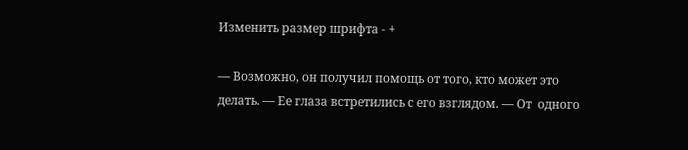Изменить размер шрифта - +

— Возможно, он получил помощь от того, кто может это делать. — Ее глаза встретились с его взглядом. — От  одного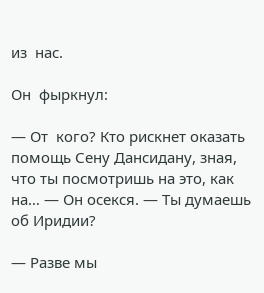из  нас.

Он  фыркнул:

— От  кого? Кто рискнет оказать помощь Сену Дансидану, зная, что ты посмотришь на это, как на… — Он осекся. — Ты думаешь об Иридии?

— Разве мы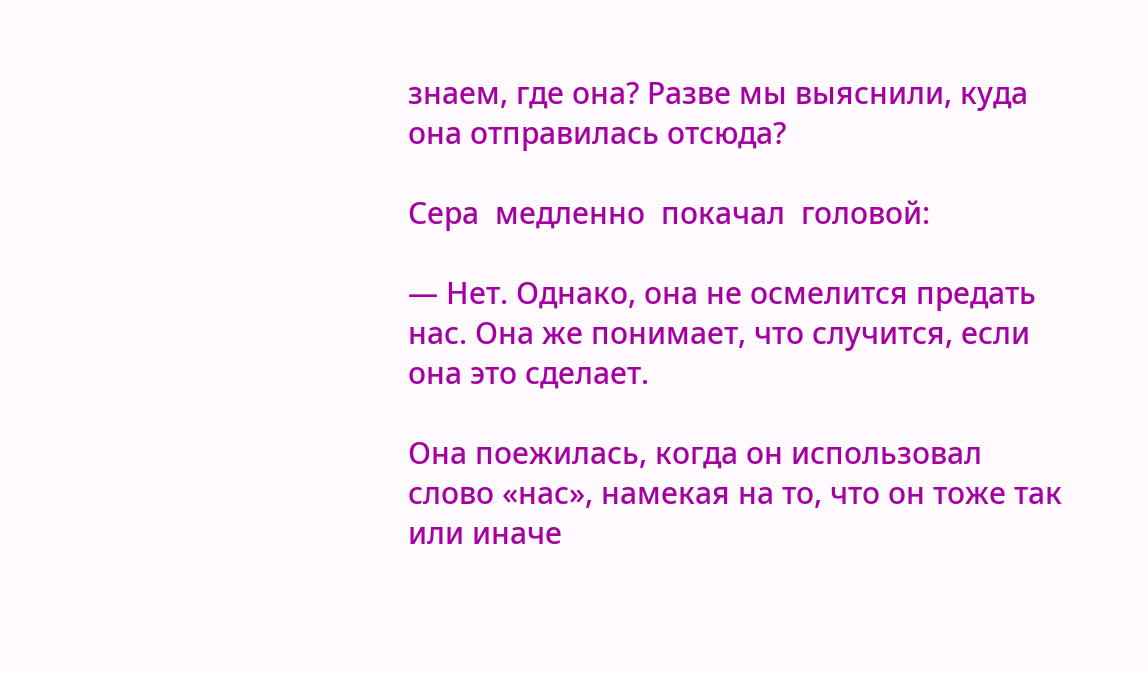знаем, где она? Разве мы выяснили, куда она отправилась отсюда?

Сера  медленно  покачал  головой:

— Нет. Однако, она не осмелится предать нас. Она же понимает, что случится, если она это сделает.

Она поежилась, когда он использовал слово «нас», намекая на то, что он тоже так или иначе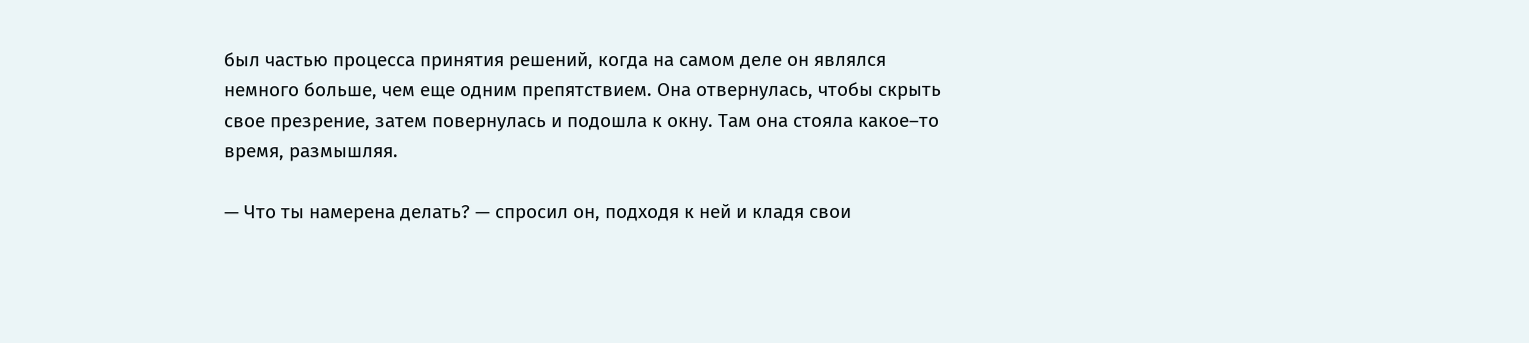был частью процесса принятия решений, когда на самом деле он являлся немного больше, чем еще одним препятствием. Она отвернулась, чтобы скрыть свое презрение, затем повернулась и подошла к окну. Там она стояла какое–то время, размышляя.

— Что ты намерена делать? — спросил он, подходя к ней и кладя свои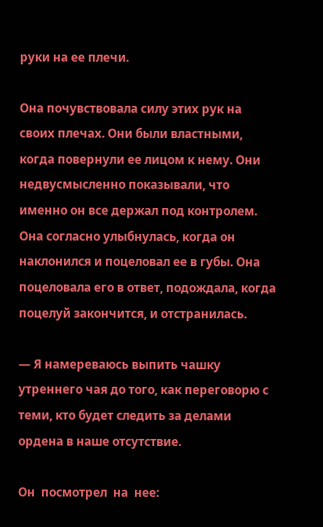руки на ее плечи.

Она почувствовала силу этих рук на своих плечах. Они были властными, когда повернули ее лицом к нему. Они недвусмысленно показывали, что именно он все держал под контролем. Она согласно улыбнулась, когда он наклонился и поцеловал ее в губы. Она поцеловала его в ответ, подождала, когда поцелуй закончится, и отстранилась.

— Я намереваюсь выпить чашку утреннего чая до того, как переговорю с теми, кто будет следить за делами ордена в наше отсутствие.

Он  посмотрел  на  нее: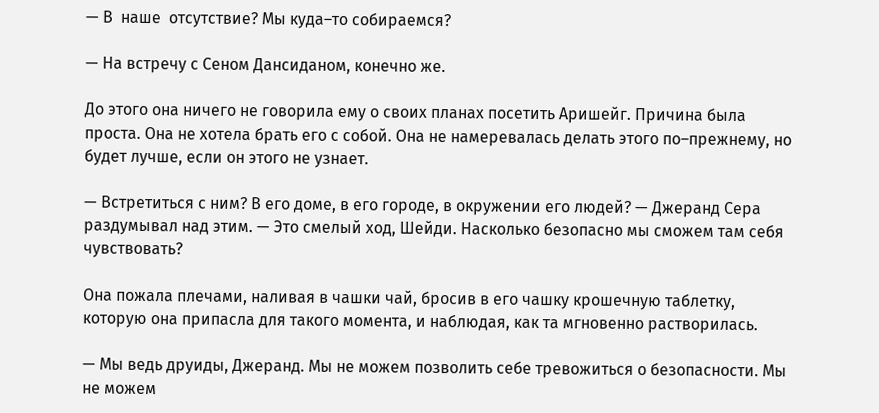— В  наше  отсутствие? Мы куда–то собираемся?

— На встречу с Сеном Дансиданом, конечно же.

До этого она ничего не говорила ему о своих планах посетить Аришейг. Причина была проста. Она не хотела брать его с собой. Она не намеревалась делать этого по–прежнему, но будет лучше, если он этого не узнает.

— Встретиться с ним? В его доме, в его городе, в окружении его людей? — Джеранд Сера раздумывал над этим. — Это смелый ход, Шейди. Насколько безопасно мы сможем там себя чувствовать?

Она пожала плечами, наливая в чашки чай, бросив в его чашку крошечную таблетку, которую она припасла для такого момента, и наблюдая, как та мгновенно растворилась.

— Мы ведь друиды, Джеранд. Мы не можем позволить себе тревожиться о безопасности. Мы не можем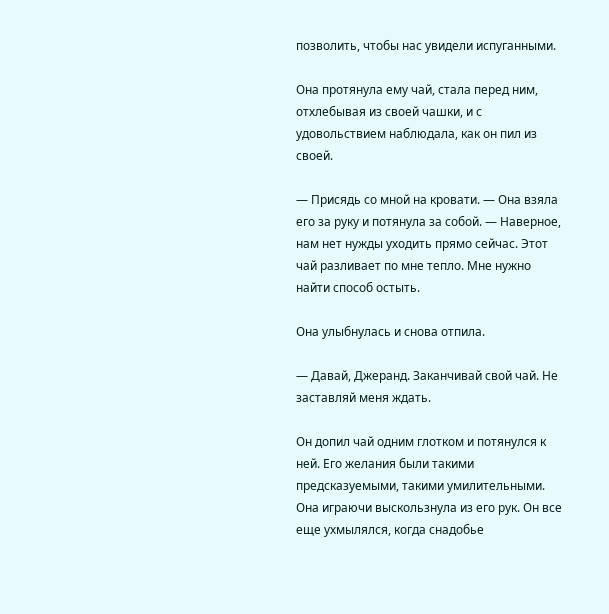позволить, чтобы нас увидели испуганными.

Она протянула ему чай, стала перед ним, отхлебывая из своей чашки, и с удовольствием наблюдала, как он пил из своей.

— Присядь со мной на кровати. — Она взяла его за руку и потянула за собой. — Наверное, нам нет нужды уходить прямо сейчас. Этот чай разливает по мне тепло. Мне нужно найти способ остыть.

Она улыбнулась и снова отпила.

— Давай, Джеранд. Заканчивай свой чай. Не заставляй меня ждать.

Он допил чай одним глотком и потянулся к ней. Его желания были такими предсказуемыми, такими умилительными. Она играючи выскользнула из его рук. Он все еще ухмылялся, когда снадобье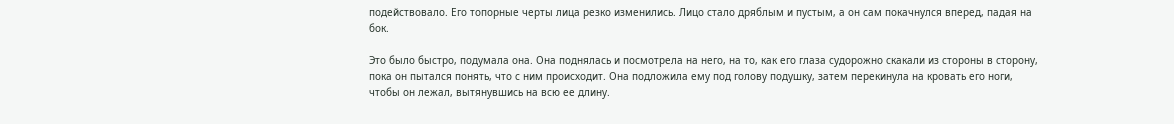подействовало. Его топорные черты лица резко изменились. Лицо стало дряблым и пустым, а он сам покачнулся вперед, падая на бок.

Это было быстро, подумала она. Она поднялась и посмотрела на него, на то, как его глаза судорожно скакали из стороны в сторону, пока он пытался понять, что с ним происходит. Она подложила ему под голову подушку, затем перекинула на кровать его ноги, чтобы он лежал, вытянувшись на всю ее длину.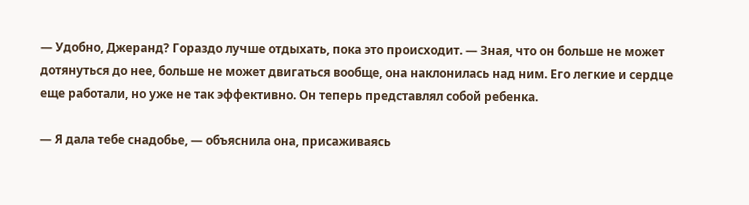— Удобно, Джеранд? Гораздо лучше отдыхать, пока это происходит. — Зная, что он больше не может дотянуться до нее, больше не может двигаться вообще, она наклонилась над ним. Его легкие и сердце еще работали, но уже не так эффективно. Он теперь представлял собой ребенка.

— Я дала тебе снадобье, — объяснила она, присаживаясь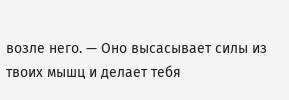возле него. — Оно высасывает силы из твоих мышц и делает тебя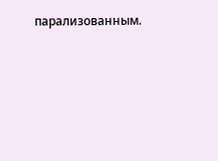парализованным.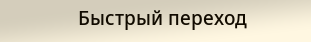Быстрый переход